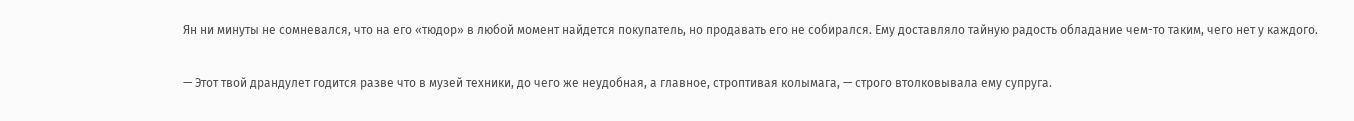Ян ни минуты не сомневался, что на его «тюдор» в любой момент найдется покупатель, но продавать его не собирался. Ему доставляло тайную радость обладание чем-то таким, чего нет у каждого.

— Этот твой драндулет годится разве что в музей техники, до чего же неудобная, а главное, строптивая колымага, — строго втолковывала ему супруга.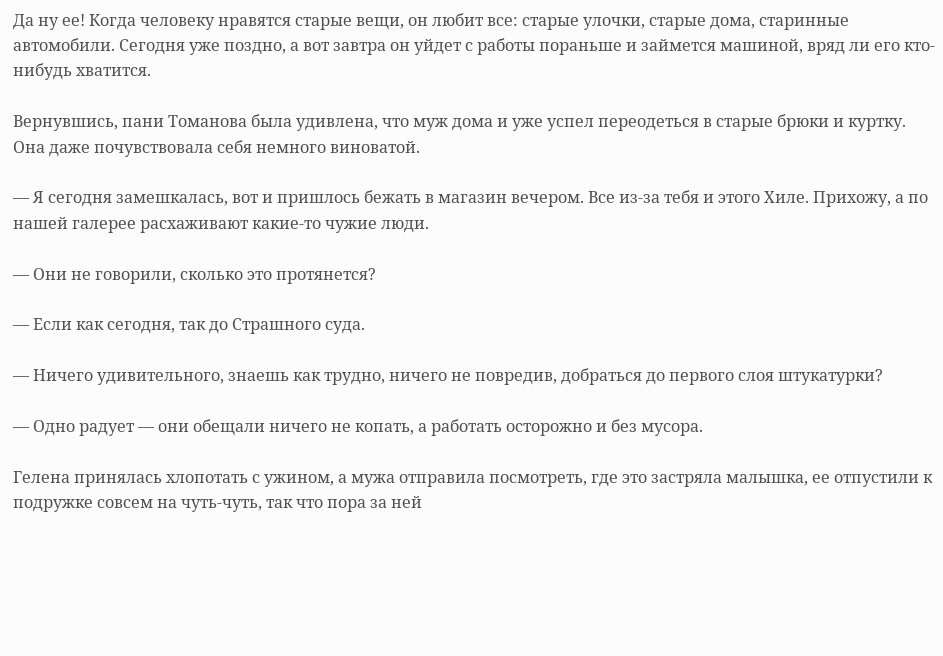Да ну ее! Когда человеку нравятся старые вещи, он любит все: старые улочки, старые дома, старинные автомобили. Сегодня уже поздно, а вот завтра он уйдет с работы пораньше и займется машиной, вряд ли его кто-нибудь хватится.

Вернувшись, пани Томанова была удивлена, что муж дома и уже успел переодеться в старые брюки и куртку. Она даже почувствовала себя немного виноватой.

— Я сегодня замешкалась, вот и пришлось бежать в магазин вечером. Все из-за тебя и этого Хиле. Прихожу, а по нашей галерее расхаживают какие-то чужие люди.

— Они не говорили, сколько это протянется?

— Если как сегодня, так до Страшного суда.

— Ничего удивительного, знаешь как трудно, ничего не повредив, добраться до первого слоя штукатурки?

— Одно радует — они обещали ничего не копать, а работать осторожно и без мусора.

Гелена принялась хлопотать с ужином, а мужа отправила посмотреть, где это застряла малышка, ее отпустили к подружке совсем на чуть-чуть, так что пора за ней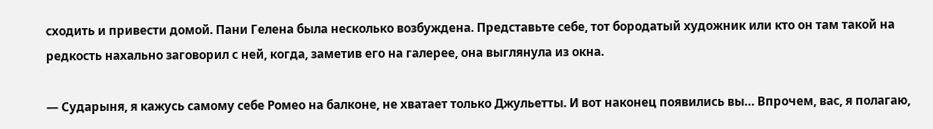сходить и привести домой. Пани Гелена была несколько возбуждена. Представьте себе, тот бородатый художник или кто он там такой на редкость нахально заговорил с ней, когда, заметив его на галерее, она выглянула из окна.

— Сударыня, я кажусь самому себе Ромео на балконе, не хватает только Джульетты. И вот наконец появились вы… Впрочем, вас, я полагаю,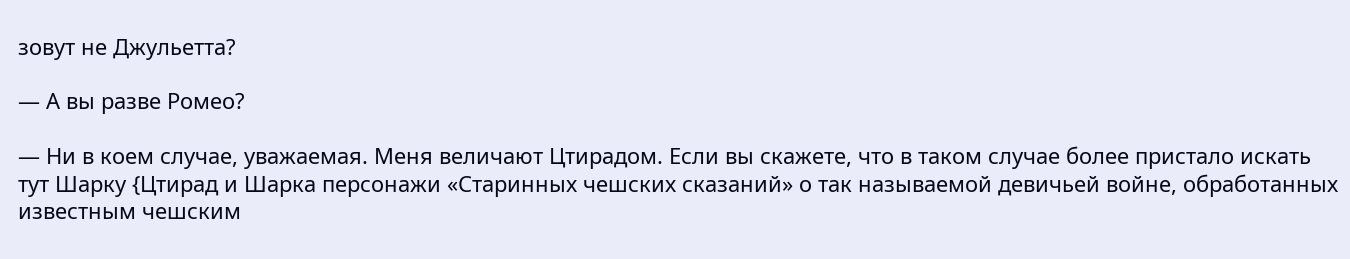зовут не Джульетта?

— А вы разве Ромео?

— Ни в коем случае, уважаемая. Меня величают Цтирадом. Если вы скажете, что в таком случае более пристало искать тут Шарку {Цтирад и Шарка персонажи «Старинных чешских сказаний» о так называемой девичьей войне, обработанных известным чешским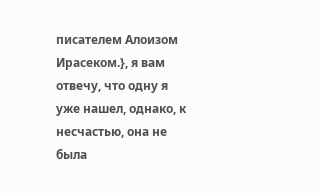писателем Алоизом Ирасеком.}, я вам отвечу, что одну я уже нашел, однако, к несчастью, она не была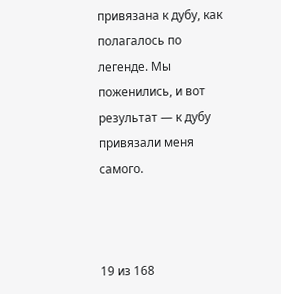привязана к дубу, как полагалось по легенде. Мы поженились, и вот результат — к дубу привязали меня самого.



19 из 168